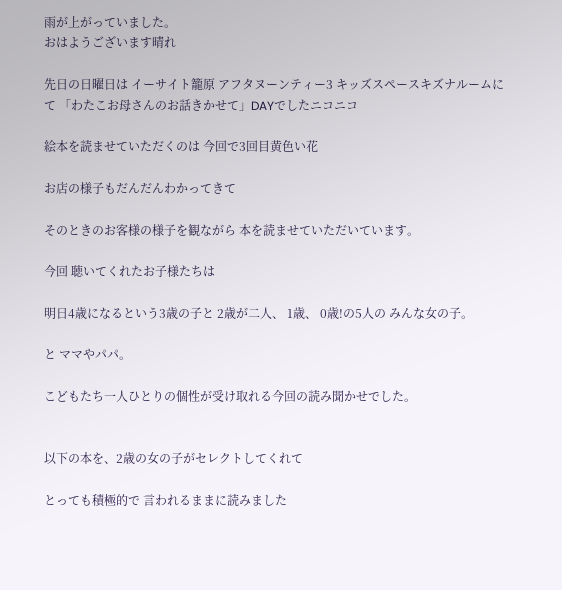雨が上がっていました。
おはようございます晴れ

先日の日曜日は イーサイト籠原 アフタヌーンティー3 キッズスペースキズナルームにて 「わたこお母さんのお話きかせて」DAYでしたニコニコ

絵本を読ませていただくのは 今回で3回目黄色い花

お店の様子もだんだんわかってきて

そのときのお客様の様子を観ながら 本を読ませていただいています。

今回 聴いてくれたお子様たちは

明日4歳になるという3歳の子と 2歳が二人、 1歳、 0歳!の5人の みんな女の子。

と ママやパパ。

こどもたち一人ひとりの個性が受け取れる今回の読み聞かせでした。


以下の本を、2歳の女の子がセレクトしてくれて

とっても積極的で 言われるままに読みました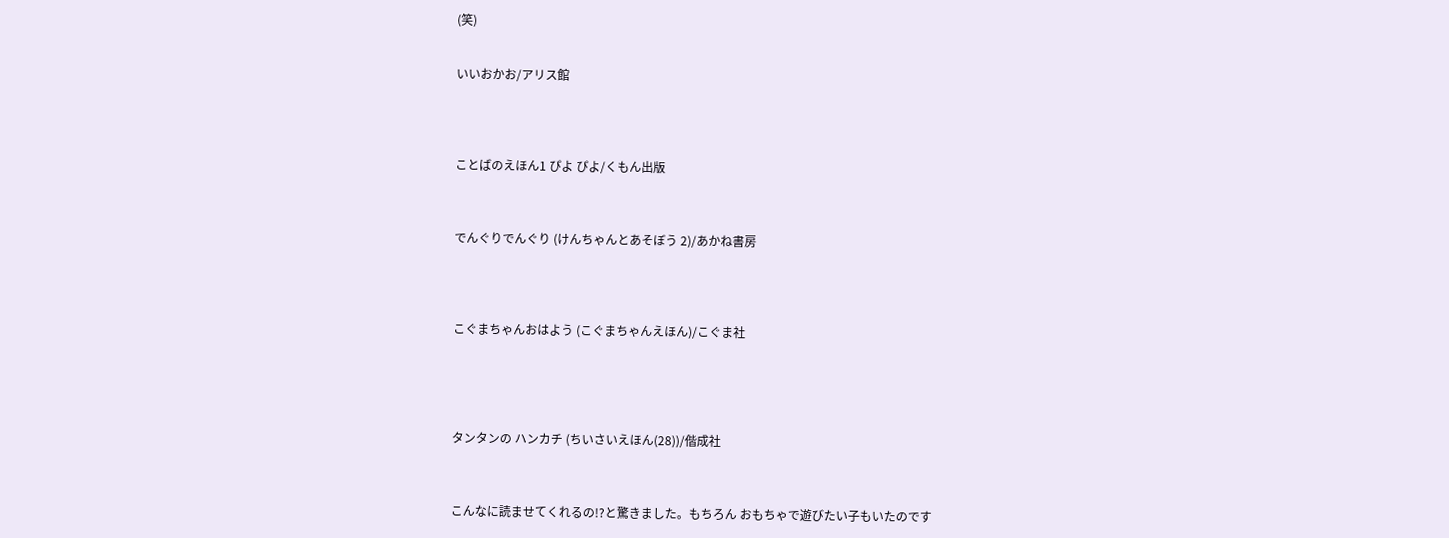(笑)


いいおかお/アリス館




ことばのえほん1 ぴよ ぴよ/くもん出版



でんぐりでんぐり (けんちゃんとあそぼう 2)/あかね書房




こぐまちゃんおはよう (こぐまちゃんえほん)/こぐま社





タンタンの ハンカチ (ちいさいえほん(28))/偕成社



こんなに読ませてくれるの!?と驚きました。もちろん おもちゃで遊びたい子もいたのです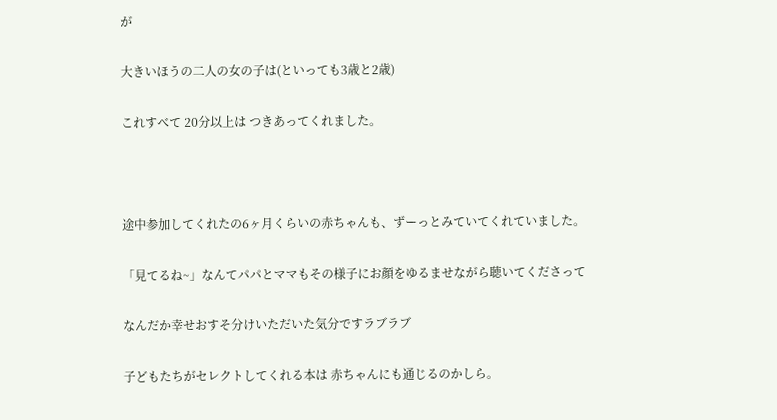が

大きいほうの二人の女の子は(といっても3歳と2歳)

これすべて 20分以上は つきあってくれました。



途中参加してくれたの6ヶ月くらいの赤ちゃんも、ずーっとみていてくれていました。

「見てるね~」なんてパパとママもその様子にお顔をゆるませながら聴いてくださって

なんだか幸せおすそ分けいただいた気分ですラブラブ

子どもたちがセレクトしてくれる本は 赤ちゃんにも通じるのかしら。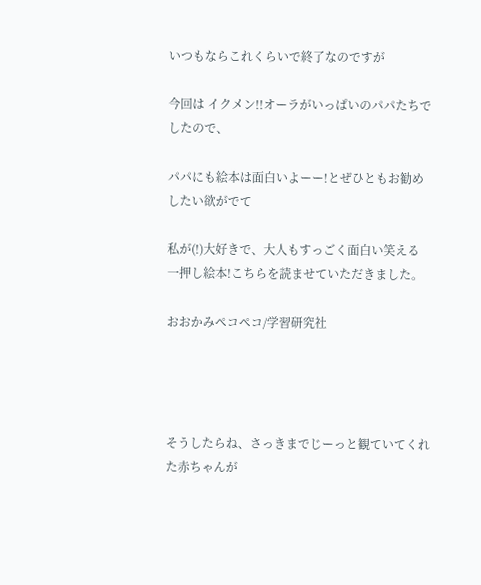いつもならこれくらいで終了なのですが

今回は イクメン!!オーラがいっぱいのパパたちでしたので、

パパにも絵本は面白いよーー!とぜひともお勧めしたい欲がでて

私が(!)大好きで、大人もすっごく面白い笑える 一押し絵本!こちらを読ませていただきました。

おおかみペコペコ/学習研究社




そうしたらね、さっきまでじーっと観ていてくれた赤ちゃんが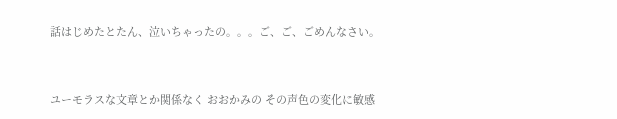話はじめたとたん、泣いちゃったの。。。ご、ご、ごめんなさい。


ユーモラスな文章とか関係なく おおかみの その声色の変化に敏感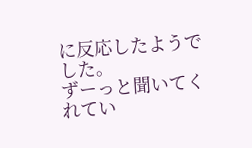に反応したようでした。
ずーっと聞いてくれてい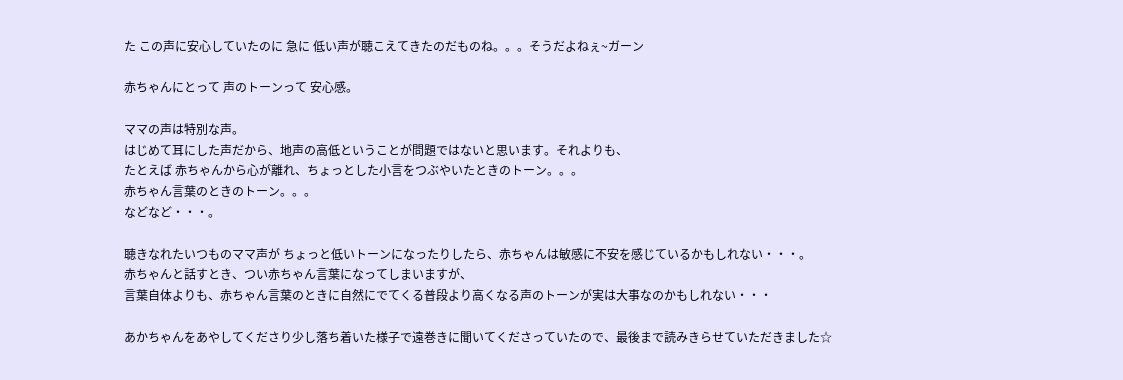た この声に安心していたのに 急に 低い声が聴こえてきたのだものね。。。そうだよねぇ~ガーン

赤ちゃんにとって 声のトーンって 安心感。

ママの声は特別な声。
はじめて耳にした声だから、地声の高低ということが問題ではないと思います。それよりも、
たとえば 赤ちゃんから心が離れ、ちょっとした小言をつぶやいたときのトーン。。。
赤ちゃん言葉のときのトーン。。。
などなど・・・。

聴きなれたいつものママ声が ちょっと低いトーンになったりしたら、赤ちゃんは敏感に不安を感じているかもしれない・・・。
赤ちゃんと話すとき、つい赤ちゃん言葉になってしまいますが、
言葉自体よりも、赤ちゃん言葉のときに自然にでてくる普段より高くなる声のトーンが実は大事なのかもしれない・・・

あかちゃんをあやしてくださり少し落ち着いた様子で遠巻きに聞いてくださっていたので、最後まで読みきらせていただきました☆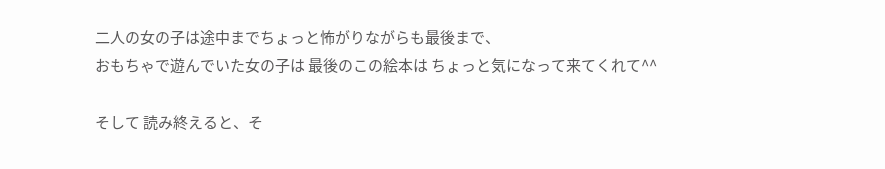二人の女の子は途中までちょっと怖がりながらも最後まで、
おもちゃで遊んでいた女の子は 最後のこの絵本は ちょっと気になって来てくれて^^

そして 読み終えると、そ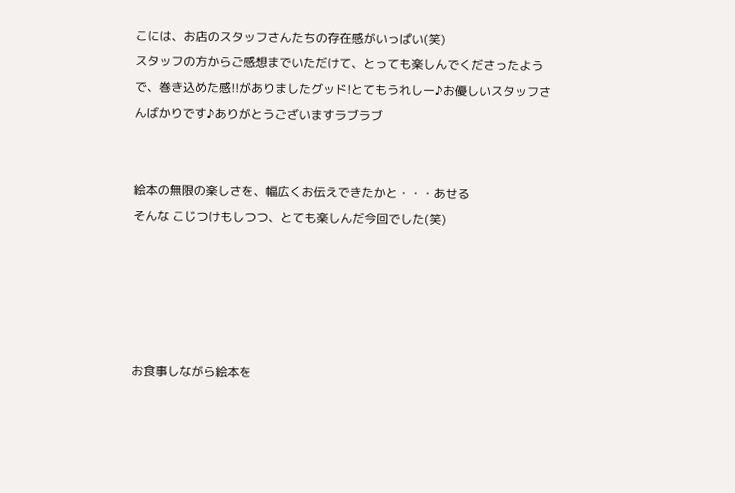こには、お店のスタッフさんたちの存在感がいっぱい(笑)
スタッフの方からご感想までいただけて、とっても楽しんでくださったようで、巻き込めた感!!がありましたグッド!とてもうれしー♪お優しいスタッフさんばかりです♪ありがとうございますラブラブ


絵本の無限の楽しさを、幅広くお伝えできたかと・・・あせる
そんな こじつけもしつつ、とても楽しんだ今回でした(笑)





お食事しながら絵本を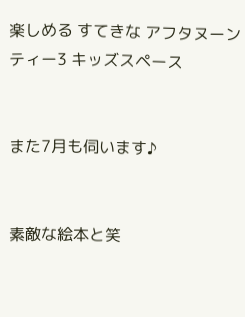楽しめる すてきな アフタヌーンティー3 キッズスペース


また7月も伺います♪


素敵な絵本と笑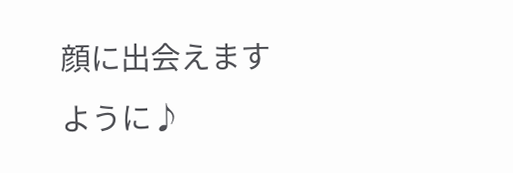顔に出会えますように♪